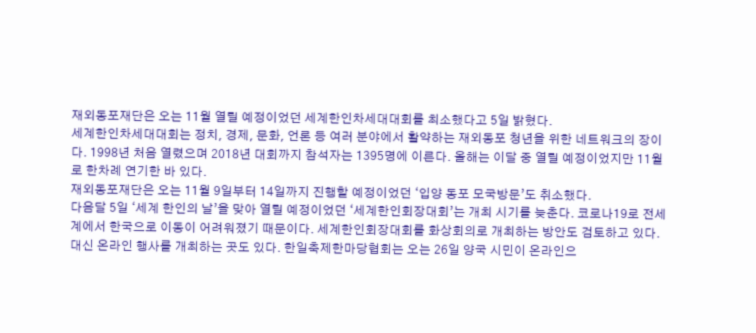재외동포재단은 오는 11월 열릴 예정이었던 세계한인차세대대회를 최소했다고 5일 밝혔다.
세계한인차세대대회는 정치, 경제, 문화, 언론 등 여러 분야에서 활약하는 재외동포 청년을 위한 네트워크의 장이다. 1998년 처음 열렸으며 2018년 대회까지 참석자는 1395명에 이른다. 올해는 이달 중 열릴 예정이었지만 11월로 한차례 연기한 바 있다.
재외동포재단은 오는 11월 9일부터 14일까지 진행할 예정이었던 ‘입양 동포 모국방문’도 취소했다.
다음달 5일 ‘세계 한인의 날’을 맞아 열릴 예정이었던 ‘세계한인회장대회’는 개최 시기를 늦춘다. 코로나19로 전세계에서 한국으로 이동이 어려워졌기 때문이다. 세계한인회장대회를 화상회의로 개최하는 방안도 검토하고 있다.
대신 온라인 행사를 개최하는 곳도 있다. 한일축제한마당협회는 오는 26일 양국 시민이 온라인으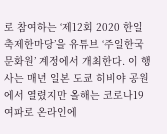로 참여하는 ‘제12회 2020 한일축제한마당’을 유튜브 ‘주일한국문화원’ 계정에서 개최한다. 이 행사는 매년 일본 도쿄 히비야 공원에서 열렸지만 올해는 코로나19 여파로 온라인에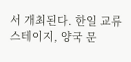서 개최된다. 한일 교류 스테이지, 양국 문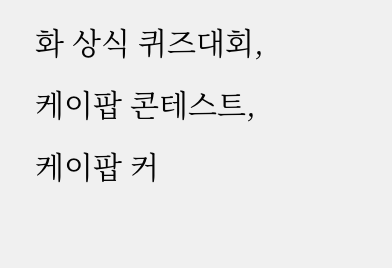화 상식 퀴즈대회, 케이팝 콘테스트, 케이팝 커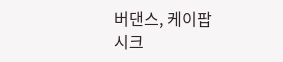버댄스, 케이팝 시크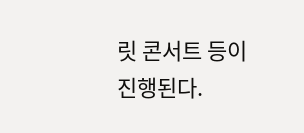릿 콘서트 등이 진행된다.